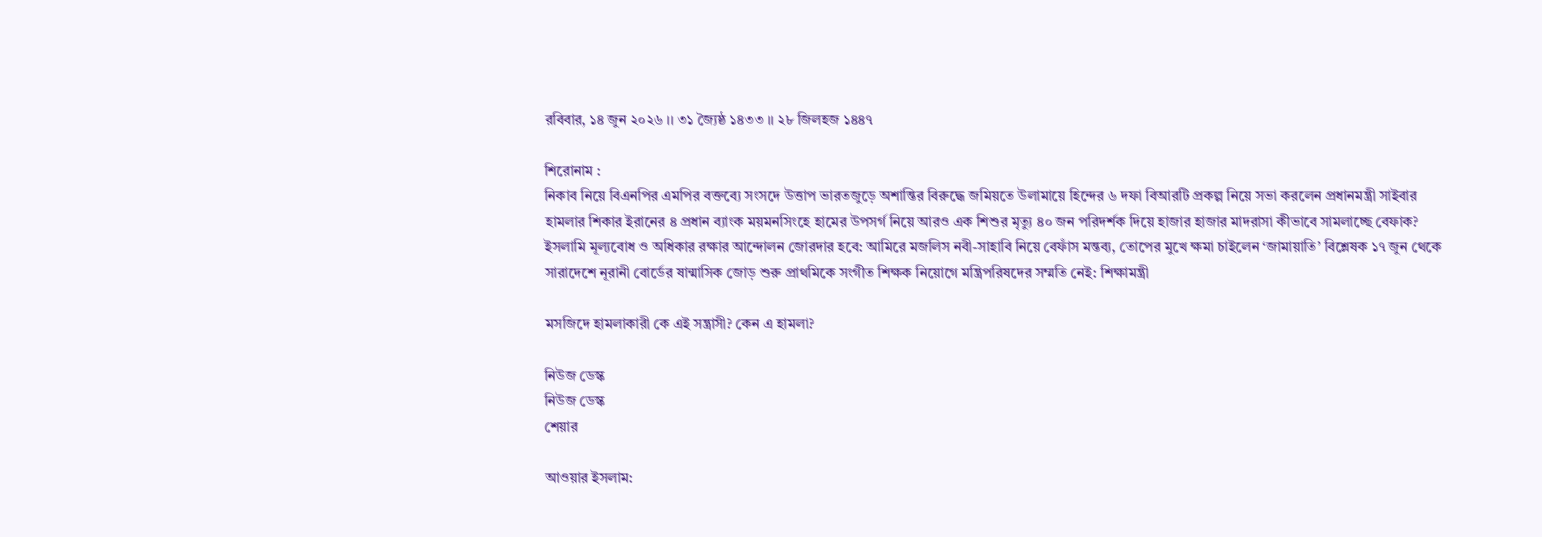রবিবার, ১৪ জুন ২০২৬ ।। ৩১ জ্যৈষ্ঠ ১৪৩৩ ।। ২৮ জিলহজ ১৪৪৭

শিরোনাম :
নিকাব নিয়ে বিএনপির এমপির বক্তব্যে সংসদে উত্তাপ ভারতজুড়ে অশান্তির বিরুদ্ধে জমিয়তে উলামায়ে হিন্দের ৬ দফা বিআরটি প্রকল্প নিয়ে সভা করলেন প্রধানমন্ত্রী সাইবার হামলার শিকার ইরানের ৪ প্রধান ব্যাংক ময়মনসিংহে হামের উপসর্গ নিয়ে আরও এক শিশুর মৃত্যু ৪০ জন পরিদর্শক দিয়ে হাজার হাজার মাদরাসা কীভাবে সামলাচ্ছে বেফাক? ইসলামি মূল্যবোধ ও অধিকার রক্ষার আন্দোলন জোরদার হবে: আমিরে মজলিস নবী-সাহাবি নিয়ে বেফাঁস মন্তব্য, তোপের মুখে ক্ষমা চাইলেন ‘জামায়াতি’ বিশ্লেষক ১৭ জুন থেকে সারাদেশে নূরানী বোর্ডের ষান্মাসিক জোড় শুরু প্রাথমিকে সংগীত শিক্ষক নিয়োগে মন্ত্রিপরিষদের সম্মতি নেই: শিক্ষামন্ত্রী

মসজিদে হামলাকারী কে এই সন্ত্রাসী? কেন এ হামলা?

নিউজ ডেস্ক
নিউজ ডেস্ক
শেয়ার

আওয়ার ইসলাম: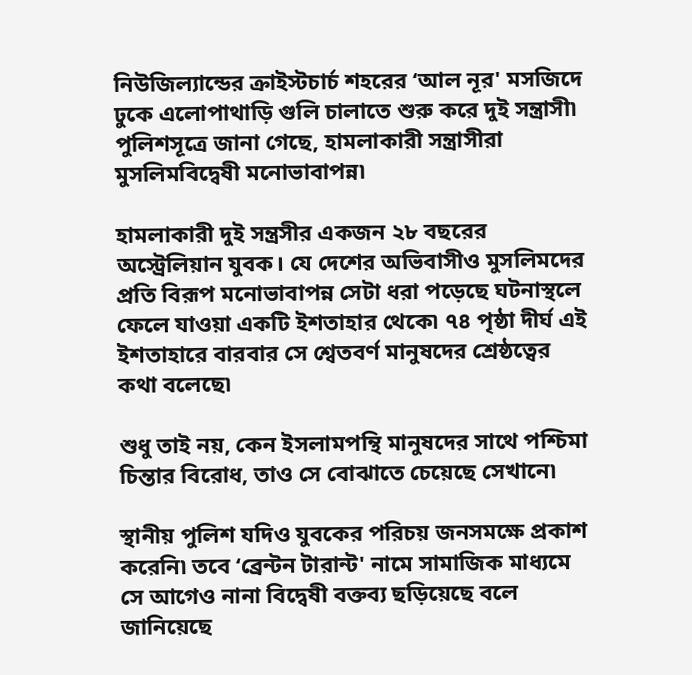নিউজিল্যান্ডের ক্রাইস্টচার্চ শহরের ‘আল নূর' মসজিদে ঢুকে এলোপাথাড়ি গুলি চালাতে শুরু করে দুই সন্ত্রাসী৷ পুলিশসূত্রে জানা গেছে, হামলাকারী সন্ত্রাসীরা মুসলিমবিদ্বেষী মনোভাবাপন্ন৷

হামলাকারী দুই সন্ত্রসীর একজন ২৮ বছরের অস্ট্রেলিয়ান যুবক। যে দেশের অভিবাসীও মুসলিমদের প্রতি বিরূপ মনোভাবাপন্ন সেটা ধরা পড়েছে ঘটনাস্থলে ফেলে যাওয়া একটি ইশতাহার থেকে৷ ৭৪ পৃষ্ঠা দীর্ঘ এই ইশতাহারে বারবার সে শ্বেতবর্ণ মানুষদের শ্রেষ্ঠত্বের কথা বলেছে৷

শুধু তাই নয়, কেন ইসলামপন্থি মানুষদের সাথে পশ্চিমা চিন্তার বিরোধ, তাও সে বোঝাতে চেয়েছে সেখানে৷

স্থানীয় পুলিশ যদিও যুবকের পরিচয় জনসমক্ষে প্রকাশ করেনি৷ তবে ‘ব্রেন্টন টারান্ট' নামে সামাজিক মাধ্যমে সে আগেও নানা বিদ্বেষী বক্তব্য ছড়িয়েছে বলে জানিয়েছে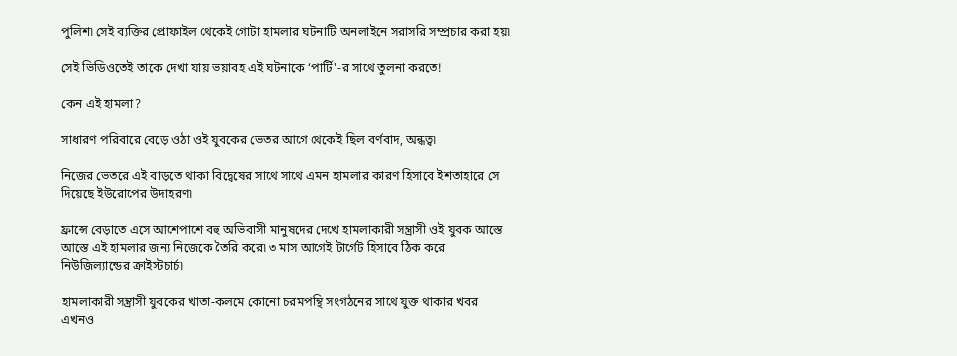পুলিশ৷ সেই ব্যক্তির প্রোফাইল থেকেই গোটা হামলার ঘটনাটি অনলাইনে সরাসরি সম্প্রচার করা হয়৷

সেই ভিডিওতেই তাকে দেখা যায় ভয়াবহ এই ঘটনাকে ‘পার্টি'-র সাথে তুলনা করতে!

কেন এই হামলা?

সাধারণ পরিবারে বেড়ে ওঠা ওই যুবকের ভেতর আগে থেকেই ছিল বর্ণবাদ, অন্ধত্ব৷

নিজের ভেতরে এই বাড়তে থাকা বিদ্বেষের সাথে সাথে এমন হামলার কারণ হিসাবে ইশতাহারে সে দিয়েছে ইউরোপের উদাহরণ৷

ফ্রান্সে বেড়াতে এসে আশেপাশে বহু অভিবাসী মানুষদের দেখে হামলাকারী সন্ত্রাসী ওই যুবক আস্তে আস্তে এই হামলার জন্য নিজেকে তৈরি করে৷ ৩ মাস আগেই টার্গেট হিসাবে ঠিক করে নিউজিল্যান্ডের ক্রাইস্টচার্চ৷

হামলাকারী সন্ত্রাসী যুবকের খাতা-কলমে কোনো চরমপন্থি সংগঠনের সাথে যুক্ত থাকার খবর এখনও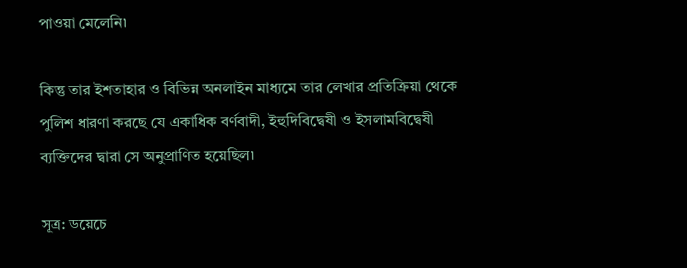পাওয়া মেলেনি৷

কিন্তু তার ইশতাহার ও বিভিন্ন অনলাইন মাধ্যমে তার লেখার প্রতিক্রিয়া থেকে পুলিশ ধারণা করছে যে একাধিক বর্ণবাদী, ইহুদিবিদ্বেষী ও ইসলামবিদ্বেষী ব্যক্তিদের দ্বারা সে অনুপ্রাণিত হয়েছিল৷

সূত্র: ডয়েচে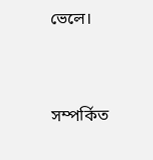ভেলে।


সম্পর্কিত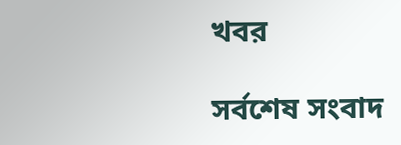খবর

সর্বশেষ সংবাদ